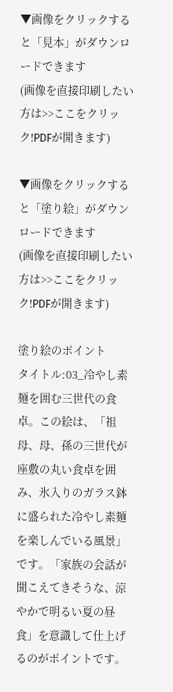▼画像をクリックすると「見本」がダウンロードできます
(画像を直接印刷したい方は>>ここをクリック!PDFが開きます)

▼画像をクリックすると「塗り絵」がダウンロードできます
(画像を直接印刷したい方は>>ここをクリック!PDFが開きます)

塗り絵のポイント
タイトル:03_冷やし素麺を囲む三世代の食卓。この絵は、「祖母、母、孫の三世代が座敷の丸い食卓を囲み、氷入りのガラス鉢に盛られた冷やし素麺を楽しんでいる風景」です。「家族の会話が聞こえてきそうな、涼やかで明るい夏の昼食」を意識して仕上げるのがポイントです。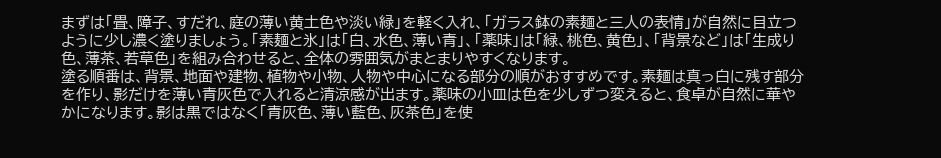まずは「畳、障子、すだれ、庭の薄い黄土色や淡い緑」を軽く入れ、「ガラス鉢の素麺と三人の表情」が自然に目立つように少し濃く塗りましょう。「素麺と氷」は「白、水色、薄い青」、「薬味」は「緑、桃色、黄色」、「背景など」は「生成り色、薄茶、若草色」を組み合わせると、全体の雰囲気がまとまりやすくなります。
塗る順番は、背景、地面や建物、植物や小物、人物や中心になる部分の順がおすすめです。素麺は真っ白に残す部分を作り、影だけを薄い青灰色で入れると清涼感が出ます。薬味の小皿は色を少しずつ変えると、食卓が自然に華やかになります。影は黒ではなく「青灰色、薄い藍色、灰茶色」を使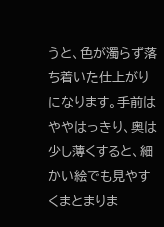うと、色が濁らず落ち着いた仕上がりになります。手前はややはっきり、奥は少し薄くすると、細かい絵でも見やすくまとまりま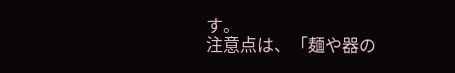す。
注意点は、「麺や器の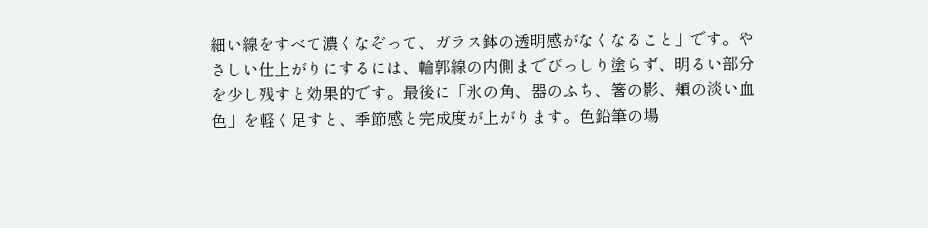細い線をすべて濃くなぞって、ガラス鉢の透明感がなくなること」です。やさしい仕上がりにするには、輪郭線の内側までびっしり塗らず、明るい部分を少し残すと効果的です。最後に「氷の角、器のふち、箸の影、頬の淡い血色」を軽く足すと、季節感と完成度が上がります。色鉛筆の場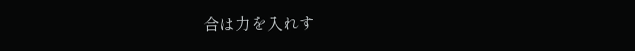合は力を入れす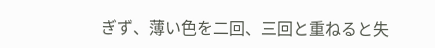ぎず、薄い色を二回、三回と重ねると失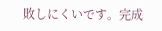敗しにくいです。完成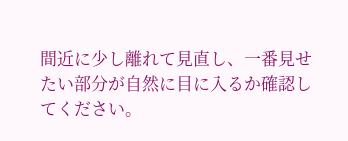間近に少し離れて見直し、一番見せたい部分が自然に目に入るか確認してください。